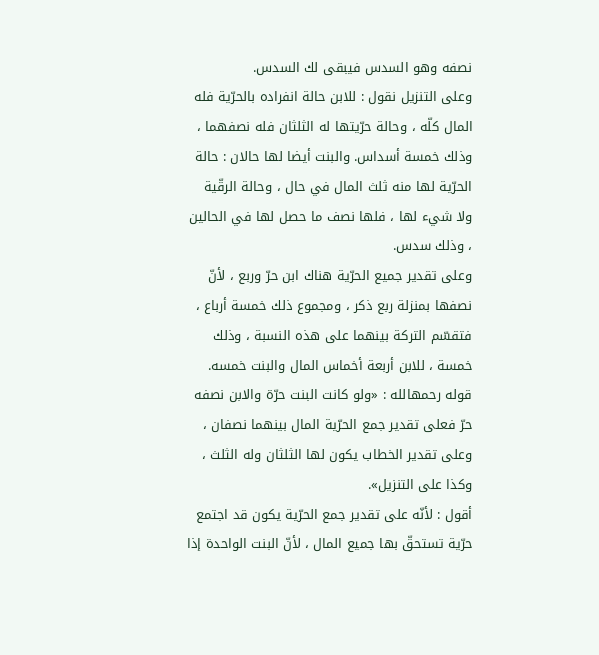نصفه وهو السدس فيبقى لك السدس.
وعلى التنزيل نقول : للابن حالة انفراده بالحرّية فله المال كلّه ، وحالة حرّيتها له الثلثان فله نصفهما ، وذلك خمسة أسداس. والبنت أيضا لها حالان : حالة الحرّية لها منه ثلث المال في حال ، وحالة الرقّية ولا شيء لها ، فلها نصف ما حصل لها في الحالين ، وذلك سدس.
وعلى تقدير جميع الحرّية هناك ابن حرّ وربع ، لأنّ نصفها بمنزلة ربع ذكر ، ومجموع ذلك خمسة أرباع ، فتقسّم التركة بينهما على هذه النسبة ، وذلك خمسة ، للابن أربعة أخماس المال والبنت خمسه.
قوله رحمهالله : «ولو كانت البنت حرّة والابن نصفه حرّ فعلى تقدير جمع الحرّية المال بينهما نصفان ، وعلى تقدير الخطاب يكون لها الثلثان وله الثلث ، وكذا على التنزيل».
أقول : لأنّه على تقدير جمع الحرّية يكون قد اجتمع حرّية تستحقّ بها جميع المال ، لأنّ البنت الواحدة إذا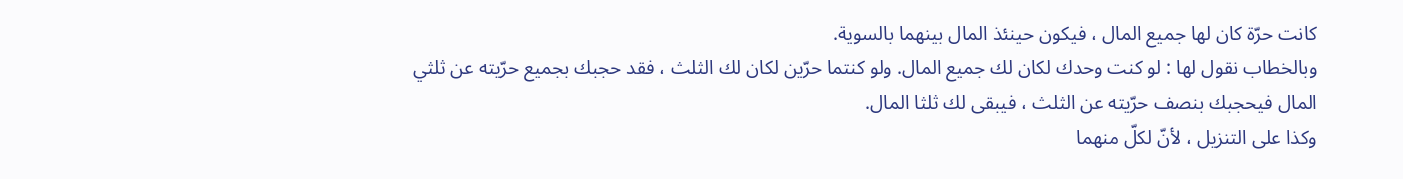كانت حرّة كان لها جميع المال ، فيكون حينئذ المال بينهما بالسوية.
وبالخطاب نقول لها : لو كنت وحدك لكان لك جميع المال. ولو كنتما حرّين لكان لك الثلث ، فقد حجبك بجميع حرّيته عن ثلثي المال فيحجبك بنصف حرّيته عن الثلث ، فيبقى لك ثلثا المال.
وكذا على التنزيل ، لأنّ لكلّ منهما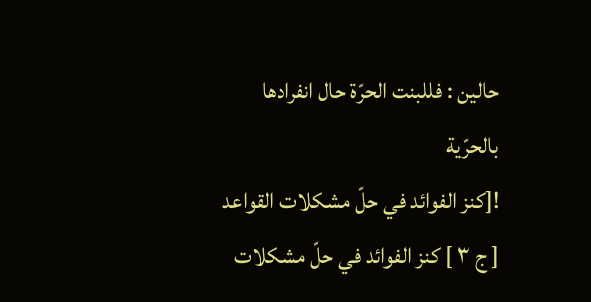حالين : فللبنت الحرّة حال انفرادها بالحرّية
![كنز الفوائد في حلّ مشكلات القواعد [ ج ٣ ] كنز الفوائد في حلّ مشكلات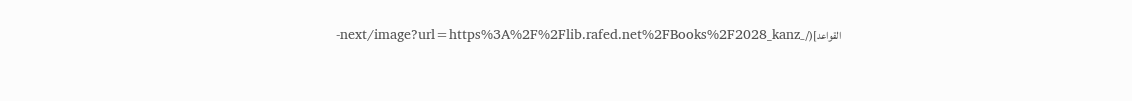القواعد](/_next/image?url=https%3A%2F%2Flib.rafed.net%2FBooks%2F2028_kanz-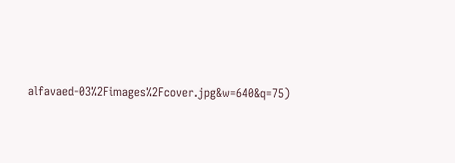alfavaed-03%2Fimages%2Fcover.jpg&w=640&q=75)